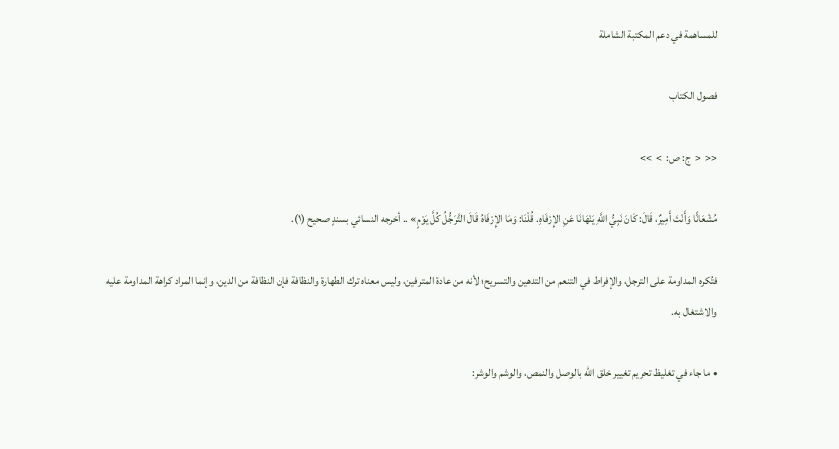للمساهمة في دعم المكتبة الشاملة

فصول الكتاب

<<  <  ج: ص:  >  >>

مُشْعَانًّا وَأَنْتَ أَمِيرٌ، قَالَ: كَانَ نَبِيُّ اللَّهِ يَنْهَانَا عَنِ الإِرْفَاهِ. قُلْنَا: وَمَا الإِرْفَاهُ قَالَ التَّرَجُّلُ كُلَّ يَوْمٍ» .. أخرجه النسائي بسندٍ صحيح (١).

فتُكره المداومة على الترجل، والإفراط في التنعم من التدهين والتسريح؛ لأنه من عادة المترفين، وليس معناه ترك الطهارة والنظافة فإن النظافة من الدين، وإنما المراد كراهة المداومة عليه والاشتغال به.

• ما جاء في تغليظ تحريم تغيير خلق الله بالوصل والنمص، والوشم والوشر: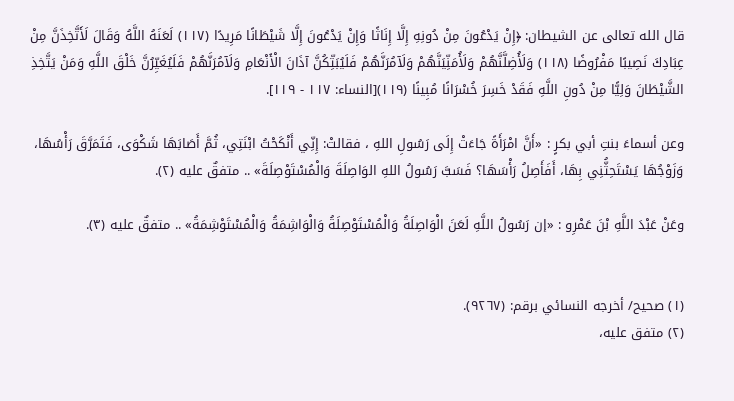قال الله تعالى عن الشيطان: ﴿إِنْ يَدْعُونَ مِنْ دُونِهِ إِلَّا إِنَاثًا وَإِنْ يَدْعُونَ إِلَّا شَيْطَانًا مَرِيدًا (١١٧) لَعَنَهُ اللَّهُ وَقَالَ لَأَتَّخِذَنَّ مِنْ عِبَادِكَ نَصِيبًا مَفْرُوضًا (١١٨) وَلَأُضِلَّنَّهُمْ وَلَأُمَنِّيَنَّهُمْ وَلَآمُرَنَّهُمْ فَلَيُبَتِّكُنَّ آذَانَ الْأَنْعَامِ وَلَآمُرَنَّهُمْ فَلَيُغَيِّرُنَّ خَلْقَ اللَّهِ وَمَنْ يَتَّخِذِ الشَّيْطَانَ وَلِيًّا مِنْ دُونِ اللَّهِ فَقَدْ خَسِرَ خُسْرَانًا مُبِينًا (١١٩)[النساء: ١١٧ - ١١٩].

وعن أسماءَ بنتِ أبي بكرٍ : «أَنَّ امْرَأَةً جَاءَتْ إِلَى رَسُولِ اللهِ ، فقالتْ: إِنِّي أَنْكَحْتُ ابْنَتِي، ثُمَّ أَصَابَهَا شَكْوَى، فَتَمَرَّقَ رَأْسُهَا، وَزَوْجُهَا يَسْتَحِثُّنِي بِهَا، أَفَأَصِلُ رَأْسَهَا؟ فَسَبَّ رَسُولُ اللهِ الوَاصِلَةَ وَالْمُسْتَوْصِلَةَ» .. متفقٌ عليه (٢).

وعَنْ عَبْدَ اللَّهِ بْنَ عَمْرِو : «إن رَسُولُ اللَّهِ لَعَنَ الْوَاصِلَةُ وَالْمُسْتَوْصِلَةُ وَالْوَاشِمَةُ وَالْمُسْتَوْشِمَةُ» .. متفقٌ عليه (٣).


(١) صحيح/ أخرجه النسائي برقم: (٩٢٦٧).
(٢) متفق عليه،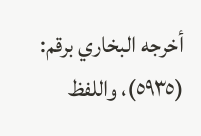أخرجه البخاري برقم: (٥٩٣٥)، واللفظ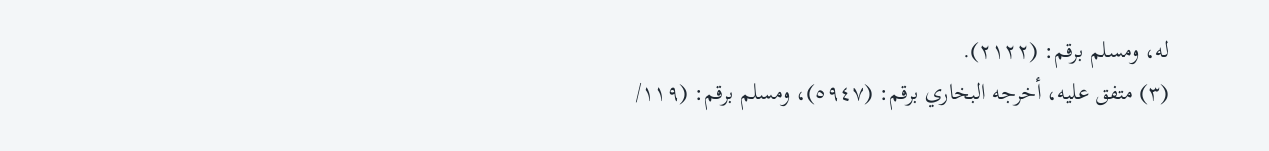له، ومسلم برقم: (٢١٢٢).
(٣) متفق عليه، أخرجه البخاري برقم: (٥٩٤٧)، ومسلم برقم: (١١٩/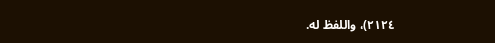٢١٢٤)، واللفظ له.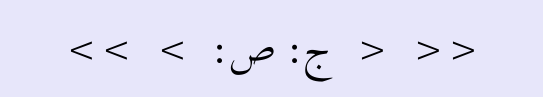<<  <  ج: ص:  >  >>